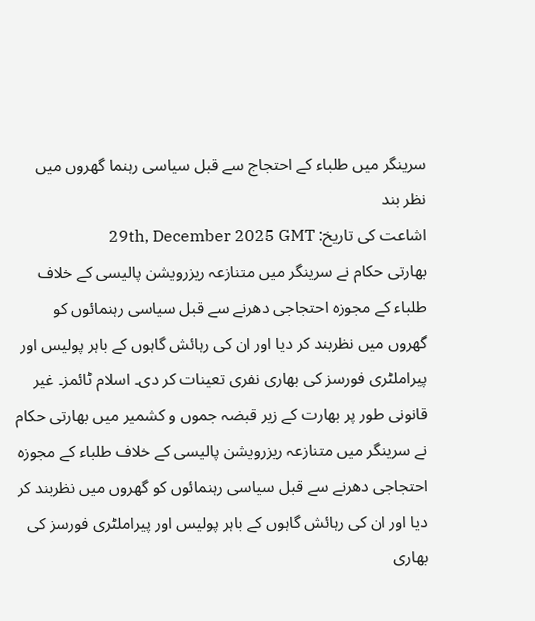سرینگر میں طلباء کے احتجاج سے قبل سیاسی رہنما گھروں میں نظر بند
اشاعت کی تاریخ: 29th, December 2025 GMT
بھارتی حکام نے سرینگر میں متنازعہ ریزرویشن پالیسی کے خلاف طلباء کے مجوزہ احتجاجی دھرنے سے قبل سیاسی رہنمائوں کو گھروں میں نظربند کر دیا اور ان کی رہائش گاہوں کے باہر پولیس اور پیراملٹری فورسز کی بھاری نفری تعینات کر دی۔ اسلام ٹائمز۔ غیر قانونی طور پر بھارت کے زیر قبضہ جموں و کشمیر میں بھارتی حکام نے سرینگر میں متنازعہ ریزرویشن پالیسی کے خلاف طلباء کے مجوزہ احتجاجی دھرنے سے قبل سیاسی رہنمائوں کو گھروں میں نظربند کر دیا اور ان کی رہائش گاہوں کے باہر پولیس اور پیراملٹری فورسز کی بھاری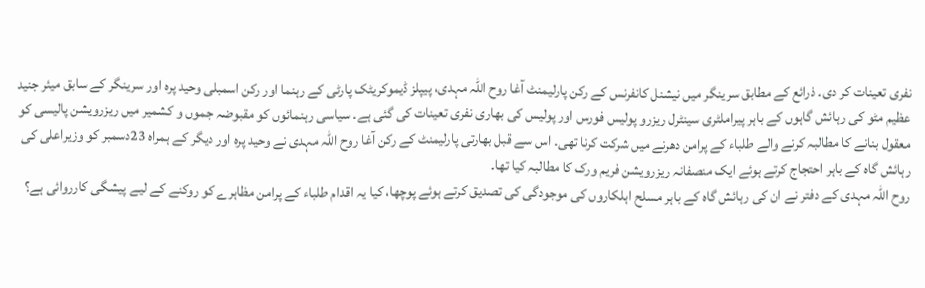نفری تعینات کر دی۔ ذرائع کے مطابق سرینگر میں نیشنل کانفرنس کے رکن پارلیمنٹ آغا روح اللہ مہدی، پیپلز ڈیموکریٹک پارٹی کے رہنما اور رکن اسمبلی وحید پرہ اور سرینگر کے سابق میئر جنید عظیم مٹو کی رہائش گاہوں کے باہر پیراملٹری سینٹرل ریزرو پولیس فورس اور پولیس کی بھاری نفری تعینات کی گئی ہے۔ سیاسی رہنمائوں کو مقبوضہ جموں و کشمیر میں ریزرویشن پالیسی کو معقول بنانے کا مطالبہ کرنے والے طلباء کے پرامن دھرنے میں شرکت کرنا تھی۔ اس سے قبل بھارتی پارلیمنٹ کے رکن آغا روح اللہ مہدی نے وحید پرہ اور دیگر کے ہمراہ 23دسمبر کو وزیراعلی کی رہائش گاہ کے باہر احتجاج کرتے ہوئے ایک منصفانہ ریزرویشن فریم ورک کا مطالبہ کیا تھا۔
روح اللہ مہدی کے دفتر نے ان کی رہائش گاہ کے باہر مسلح اہلکاروں کی موجودگی کی تصدیق کرتے ہوئے پوچھا، کیا یہ اقدام طلباء کے پرامن مظاہرے کو روکنے کے لیے پیشگی کارروائی ہے؟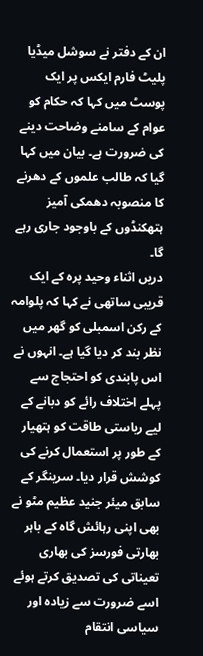ان کے دفتر نے سوشل میڈیا پلیٹ فارم ایکس پر ایک پوسٹ میں کہا کہ حکام کو عوام کے سامنے وضاحت دینے کی ضرورت ہے۔ بیان میں کہا گیا کہ طالب علموں کے دھرنے کا منصوبہ دھمکی آمیز ہتھکنڈوں کے باوجود جاری رہے گا۔
دریں اثناء وحید پرہ کے ایک قریبی ساتھی نے کہا کہ پلوامہ کے رکن اسمبلی کو گھر میں نظر بند کر دیا گیا ہے۔ انہوں نے اس پابندی کو احتجاج سے پہلے اختلاف رائے کو دبانے کے لیے ریاستی طاقت کو ہتھیار کے طور پر استعمال کرنے کی کوشش قرار دیا۔ سرینگر کے سابق میئر جنید عظیم مٹو نے بھی اپنی رہائش گاہ کے باہر بھارتی فورسز کی بھاری تعیناتی کی تصدیق کرتے ہوئے اسے ضرورت سے زیادہ اور سیاسی انتقام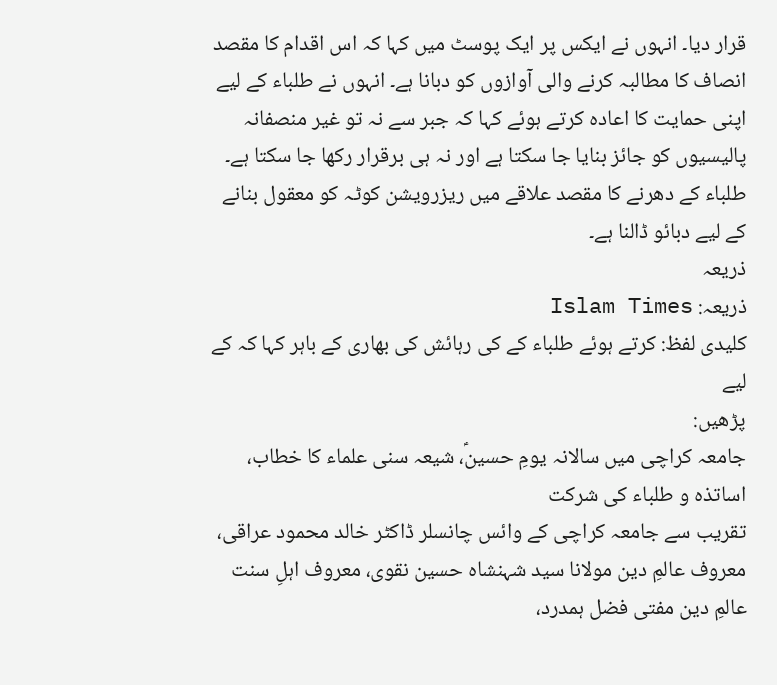قرار دیا۔ انہوں نے ایکس پر ایک پوسٹ میں کہا کہ اس اقدام کا مقصد انصاف کا مطالبہ کرنے والی آوازوں کو دبانا ہے۔ انہوں نے طلباء کے لیے اپنی حمایت کا اعادہ کرتے ہوئے کہا کہ جبر سے نہ تو غیر منصفانہ پالیسیوں کو جائز بنایا جا سکتا ہے اور نہ ہی برقرار رکھا جا سکتا ہے۔ طلباء کے دھرنے کا مقصد علاقے میں ریزرویشن کوٹہ کو معقول بنانے کے لیے دبائو ڈالنا ہے۔
ذریعہ
ذریعہ: Islam Times
کلیدی لفظ: کرتے ہوئے طلباء کے کی رہائش کی بھاری کے باہر کہا کہ کے لیے
پڑھیں:
جامعہ کراچی میں سالانہ یومِ حسینؑ، شیعہ سنی علماء کا خطاب، اساتذہ و طلباء کی شرکت
تقریب سے جامعہ کراچی کے وائس چانسلر ڈاکٹر خالد محمود عراقی، معروف عالمِ دین مولانا سید شہنشاہ حسین نقوی، معروف اہلِ سنت عالمِ دین مفتی فضل ہمدرد،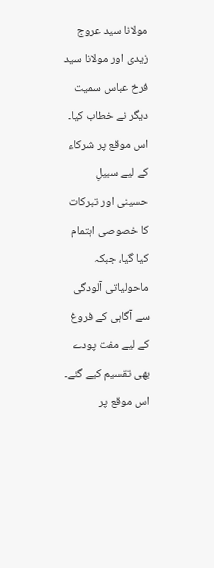مولانا سید عروج زیدی اور مولانا سید فرخ عباس سمیت دیگر نے خطاب کیا۔ اس موقع پر شرکاء کے لیے سبیلِ حسینی اور تبرکات کا خصوصی اہتمام کیا گیا، جبکہ ماحولیاتی آلودگی سے آگاہی کے فروغ کے لیے مفت پودے بھی تقسیم کیے گئے۔ اس موقع پر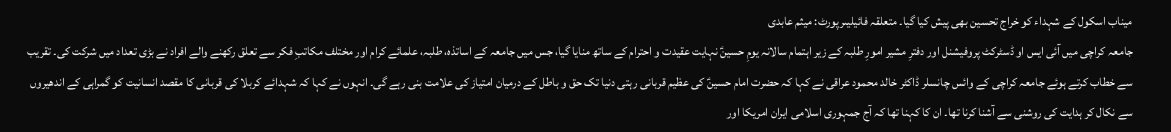میناب اسکول کے شہداء کو خراج تحسین بھی پیش کیا گیا۔ متعلقہ فائیلیںرپورٹ: میثم عابدی
جامعہ کراچی میں آئی ایس او ڈسٹرکٹ پروفیشنل اور دفترِ مشیر امورِ طلبہ کے زیر اہتمام سالانہ یومِ حسینؑ نہایت عقیدت و احترام کے ساتھ منایا گیا، جس میں جامعہ کے اساتذہ، طلبہ، علمائے کرام اور مختلف مکاتبِ فکر سے تعلق رکھنے والے افراد نے بڑی تعداد میں شرکت کی۔ تقریب سے خطاب کرتے ہوئے جامعہ کراچی کے وائس چانسلر ڈاکٹر خالد محمود عراقی نے کہا کہ حضرت امام حسینؑ کی عظیم قربانی رہتی دنیا تک حق و باطل کے درمیان امتیاز کی علامت بنی رہے گی۔ انہوں نے کہا کہ شہدائے کربلا کی قربانی کا مقصد انسانیت کو گمراہی کے اندھیروں سے نکال کر ہدایت کی روشنی سے آشنا کرنا تھا۔ ان کا کہنا تھا کہ آج جمہوری اسلامی ایران امریکا اور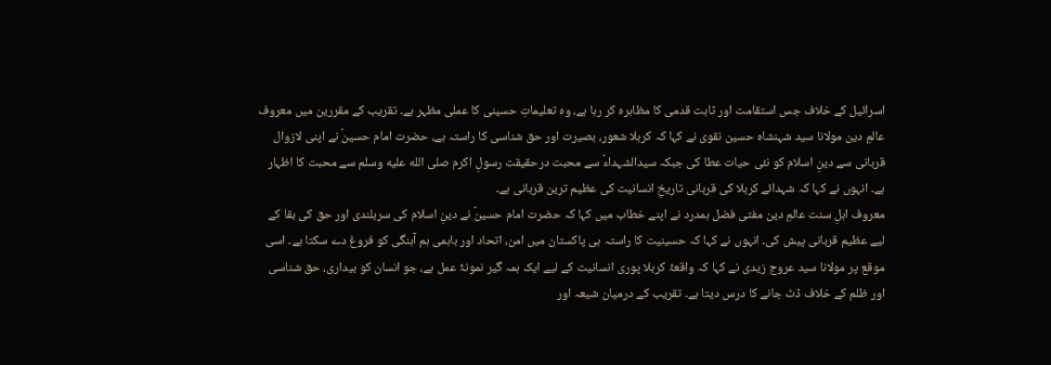اسرائیل کے خلاف جس استقامت اور ثابت قدمی کا مظاہرہ کر رہا ہے، وہ تعلیماتِ حسینی کا عملی مظہر ہے۔ تقریب کے مقررین میں معروف عالمِ دین مولانا سید شہنشاہ حسین نقوی نے کہا کہ کربلا شعور، بصیرت اور حق شناسی کا راستہ ہے، حضرت امام حسینؑ نے اپنی لازوال قربانی سے دینِ اسلام کو نئی حیات عطا کی جبکہ سیدالشہداءؑ سے محبت درحقیقت رسولِ اکرم صلى الله عليه وسلم سے محبت کا اظہار ہے۔ انہوں نے کہا کہ شہدائے کربلا کی قربانی تاریخِ انسانیت کی عظیم ترین قربانی ہے۔
معروف اہلِ سنت عالمِ دین مفتی فضل ہمدرد نے اپنے خطاب میں کہا کہ حضرت امام حسینؑ نے دینِ اسلام کی سربلندی اور حق کی بقا کے لیے عظیم قربانی پیش کی۔ انہوں نے کہا کہ حسینیت کا راستہ ہی پاکستان میں امن، اتحاد اور باہمی ہم آہنگی کو فروغ دے سکتا ہے۔ اسی موقع پر مولانا سید عروج زیدی نے کہا کہ واقعۂ کربلا پوری انسانیت کے لیے ایک ہمہ گیر نمونۂ عمل ہے، جو انسان کو بیداری، حق شناسی اور ظلم کے خلاف ڈٹ جانے کا درس دیتا ہے۔ تقریب کے درمیان شیعہ اور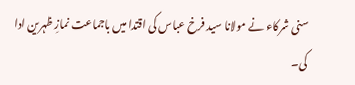سنی شرکاء نے مولانا سید فرخ عباس کی اقتدا میں باجماعت نمازِ ظہرین ادا کی۔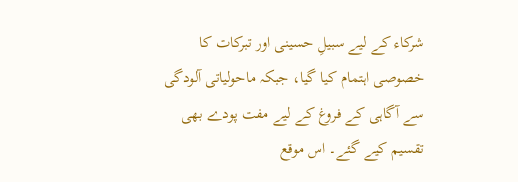شرکاء کے لیے سبیلِ حسینی اور تبرکات کا خصوصی اہتمام کیا گیا، جبکہ ماحولیاتی آلودگی سے آگاہی کے فروغ کے لیے مفت پودے بھی تقسیم کیے گئے۔ اس موقع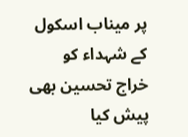پر میناب اسکول کے شہداء کو خراج تحسین بھی پیش کیا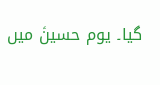گیا۔ یوم حسینؑ میں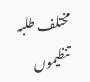مختلف طلبہ تنظیموں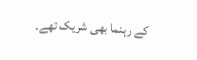کے رہنما بھی شریک تھے۔